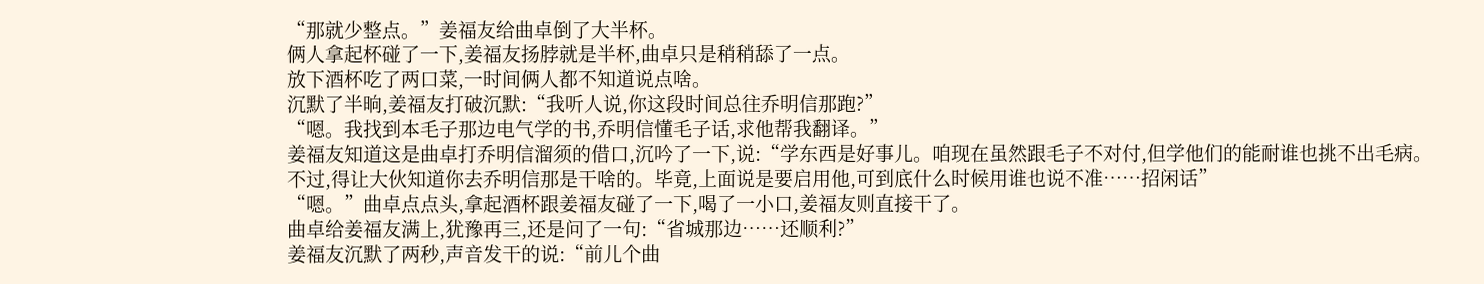“那就少整点。”姜福友给曲卓倒了大半杯。
俩人拿起杯碰了一下,姜福友扬脖就是半杯,曲卓只是稍稍舔了一点。
放下酒杯吃了两口菜,一时间俩人都不知道说点啥。
沉默了半晌,姜福友打破沉默:“我听人说,你这段时间总往乔明信那跑?”
“嗯。我找到本毛子那边电气学的书,乔明信懂毛子话,求他帮我翻译。”
姜福友知道这是曲卓打乔明信溜须的借口,沉吟了一下,说:“学东西是好事儿。咱现在虽然跟毛子不对付,但学他们的能耐谁也挑不出毛病。
不过,得让大伙知道你去乔明信那是干啥的。毕竟,上面说是要启用他,可到底什么时候用谁也说不准……招闲话”
“嗯。”曲卓点点头,拿起酒杯跟姜福友碰了一下,喝了一小口,姜福友则直接干了。
曲卓给姜福友满上,犹豫再三,还是问了一句:“省城那边……还顺利?”
姜福友沉默了两秒,声音发干的说:“前儿个曲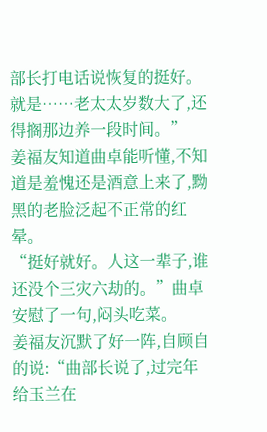部长打电话说恢复的挺好。就是……老太太岁数大了,还得搁那边养一段时间。”
姜福友知道曲卓能听懂,不知道是羞愧还是酒意上来了,黝黑的老脸泛起不正常的红晕。
“挺好就好。人这一辈子,谁还没个三灾六劫的。”曲卓安慰了一句,闷头吃菜。
姜福友沉默了好一阵,自顾自的说:“曲部长说了,过完年给玉兰在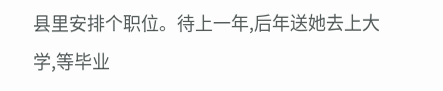县里安排个职位。待上一年,后年送她去上大学,等毕业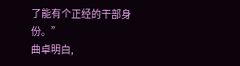了能有个正经的干部身份。”
曲卓明白,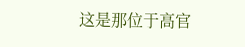这是那位于高官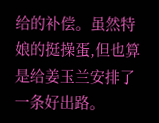给的补偿。虽然特娘的挺操蛋,但也算是给姜玉兰安排了一条好出路。